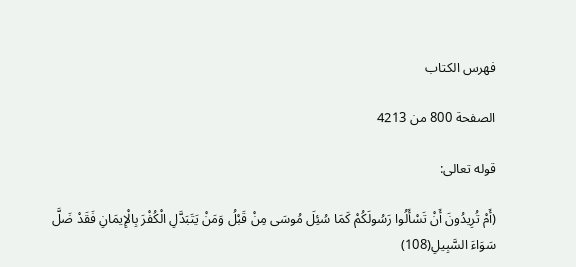فهرس الكتاب

الصفحة 800 من 4213

قوله تعالى:

(أَمْ تُرِيدُونَ أَنْ تَسْأَلُوا رَسُولَكُمْ كَمَا سُئِلَ مُوسَى مِنْ قَبْلُ وَمَنْ يَتَبَدَّلِ الْكُفْرَ بِالْإِيمَانِ فَقَدْ ضَلَّ سَوَاءَ السَّبِيلِ(108)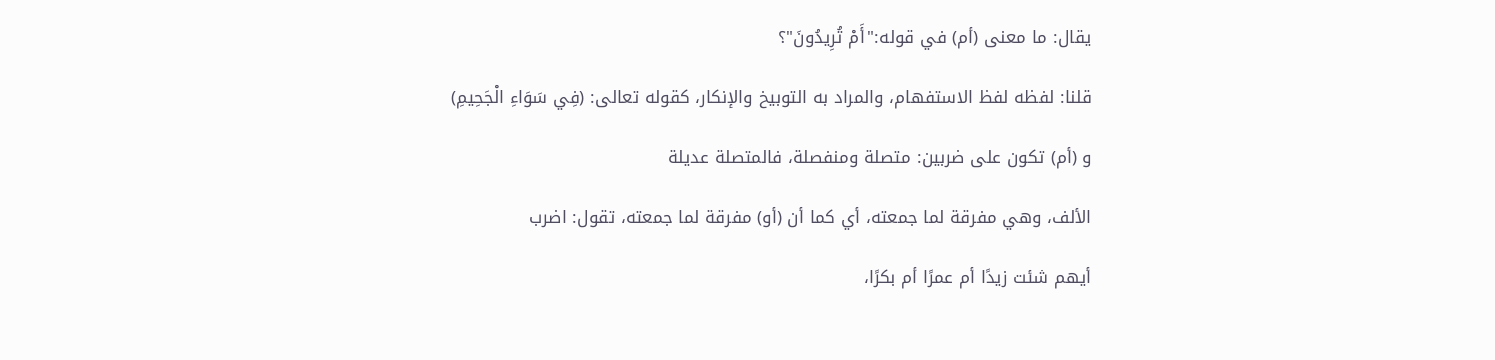يقال: ما معنى (أم) في قوله:"أَمْ تُرِيدُونَ"؟

قلنا: لفظه لفظ الاستفهام، والمراد به التوبيخ والإنكار، كقوله تعالى: (فِي سَوَاءِ الْجَحِيمِ)

و (أم) تكون على ضربين: متصلة ومنفصلة، فالمتصلة عديلة

الألف، وهي مفرقة لما جمعته، أي كما أن (أو) مفرقة لما جمعته، تقول: اضرب

أيهم شئت زيدًا أم عمرًا أم بكرًا،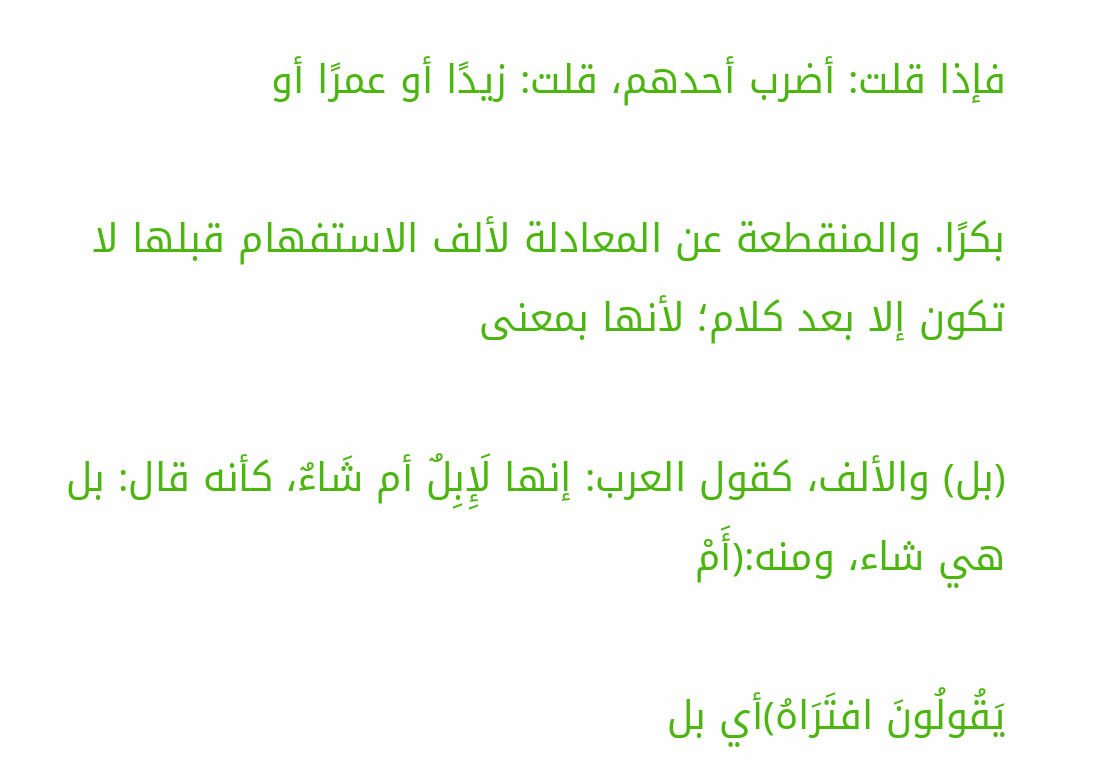فإذا قلت: أضرب أحدهم، قلت: زيدًا أو عمرًا أو

بكرًا. والمنقطعة عن المعادلة لألف الاستفهام قبلها لا تكون إلا بعد كلام؛ لأنها بمعنى

(بل) والألف، كقول العرب: إنها لَإِبِلٌ أم شَاءٌ، كأنه قال: بل هي شاء، ومنه:(أَمْ

يَقُولُونَ افتَرَاهُ)أي بل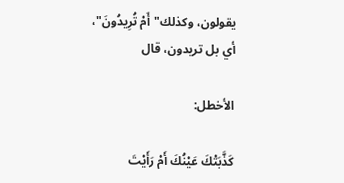يقولون، وكذلك"أَمْ تُرِيدُونَ"، أي بل تريدون، قال

الأخطل:

كَذَّبَتْكَ عَيْنُكَ أَمْ رَأَيْتَ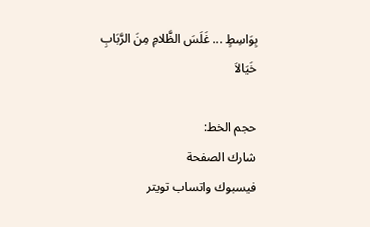بِوَاسِطٍ ... غَلَسَ الظَّلامِ مِنَ الرَّبَابِ خَيَالاَ

حجم الخط:
شارك الصفحة
فيسبوك واتساب تويتر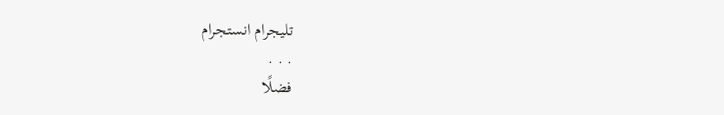تليجرام انستجرام
. . .
فضلًا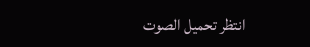انتظر تحميل الصوت